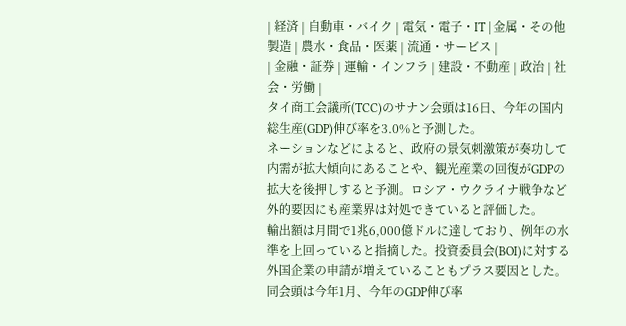| 経済 | 自動車・バイク | 電気・電子・IT | 金属・その他製造 | 農水・食品・医薬 | 流通・サービス |
| 金融・証券 | 運輸・インフラ | 建設・不動産 | 政治 | 社会・労働 |
タイ商工会議所(TCC)のサナン会頭は16日、今年の国内総生産(GDP)伸び率を3.0%と予測した。
ネーションなどによると、政府の景気刺激策が奏功して内需が拡大傾向にあることや、観光産業の回復がGDPの拡大を後押しすると予測。ロシア・ウクライナ戦争など外的要因にも産業界は対処できていると評価した。
輸出額は月間で1兆6,000億ドルに達しており、例年の水準を上回っていると指摘した。投資委員会(BOI)に対する外国企業の申請が増えていることもプラス要因とした。
同会頭は今年1月、今年のGDP伸び率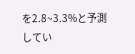を2.8~3.3%と予測してい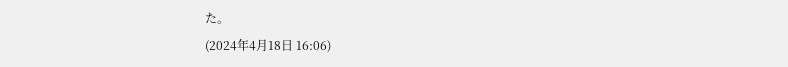た。
(2024年4月18日 16:06)